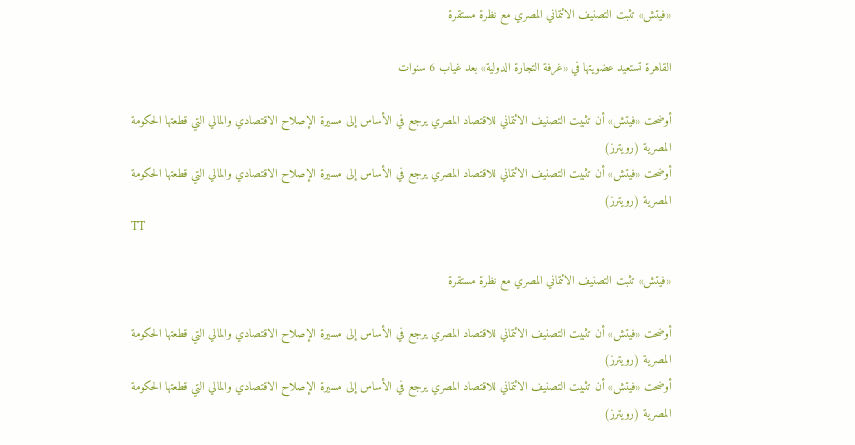«فيتش» تثبت التصنيف الائتماني المصري مع نظرة مستقرة

القاهرة تستعيد عضويتها في «غرفة التجارة الدولية» بعد غياب 6 سنوات

أوضحت «فيتش» أن تثبيت التصنيف الائتماني للاقتصاد المصري يرجع في الأساس إلى مسيرة الإصلاح الاقتصادي والمالي التي قطعتها الحكومة المصرية (رويترز)
أوضحت «فيتش» أن تثبيت التصنيف الائتماني للاقتصاد المصري يرجع في الأساس إلى مسيرة الإصلاح الاقتصادي والمالي التي قطعتها الحكومة المصرية (رويترز)
TT

«فيتش» تثبت التصنيف الائتماني المصري مع نظرة مستقرة

أوضحت «فيتش» أن تثبيت التصنيف الائتماني للاقتصاد المصري يرجع في الأساس إلى مسيرة الإصلاح الاقتصادي والمالي التي قطعتها الحكومة المصرية (رويترز)
أوضحت «فيتش» أن تثبيت التصنيف الائتماني للاقتصاد المصري يرجع في الأساس إلى مسيرة الإصلاح الاقتصادي والمالي التي قطعتها الحكومة المصرية (رويترز)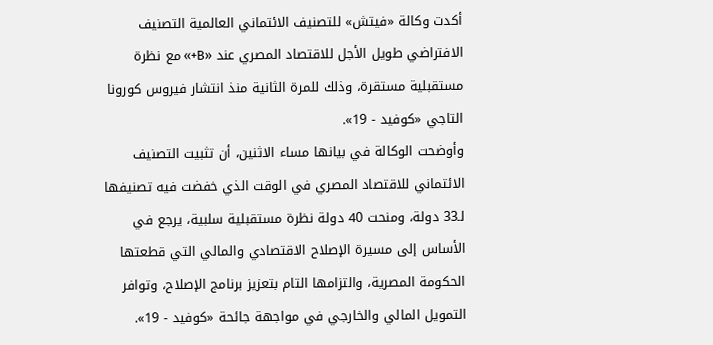أكدت وكالة «فيتش» للتصنيف الائتماني العالمية التصنيف الافتراضي طويل الأجل للاقتصاد المصري عند «B+» مع نظرة مستقبلية مستقرة، وذلك للمرة الثانية منذ انتشار فيروس كورونا التاجي «كوفيد - 19».
وأوضحت الوكالة في بيانها مساء الاثنين، أن تثبيت التصنيف الائتماني للاقتصاد المصري في الوقت الذي خفضت فيه تصنيفها لـ33 دولة، ومنحت 40 دولة نظرة مستقبلية سلبية، يرجع في الأساس إلى مسيرة الإصلاح الاقتصادي والمالي التي قطعتها الحكومة المصرية، والتزامها التام بتعزيز برنامج الإصلاح، وتوافر التمويل المالي والخارجي في مواجهة جائحة «كوفيد - 19».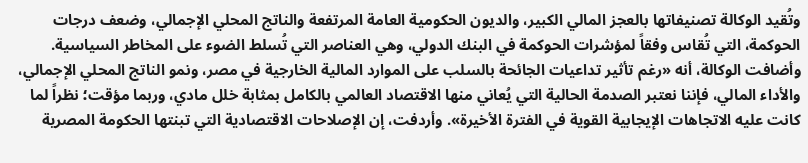وتُقيد الوكالة تصنيفاتها بالعجز المالي الكبير، والديون الحكومية العامة المرتفعة والناتج المحلي الإجمالي، وضعف درجات الحوكمة، التي تُقاس وفقاً لمؤشرات الحوكمة في البنك الدولي، وهي العناصر التي تُسلط الضوء على المخاطر السياسية.
وأضافت الوكالة، أنه «رغم تأثير تداعيات الجائحة بالسلب على الموارد المالية الخارجية في مصر، ونمو الناتج المحلي الإجمالي، والأداء المالي، فإننا نعتبر الصدمة الحالية التي يُعاني منها الاقتصاد العالمي بالكامل بمثابة خلل مادي، وربما مؤقت؛ نظراً لما كانت عليه الاتجاهات الإيجابية القوية في الفترة الأخيرة». وأردفت، إن الإصلاحات الاقتصادية التي تبنتها الحكومة المصرية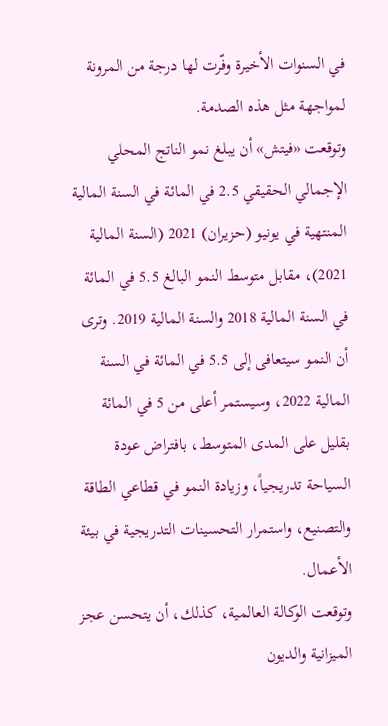في السنوات الأخيرة وفّرت لها درجة من المرونة لمواجهة مثل هذه الصدمة.
وتوقعت «فيتش» أن يبلغ نمو الناتج المحلي الإجمالي الحقيقي 2.5 في المائة في السنة المالية المنتهية في يونيو (حزيران) 2021 (السنة المالية 2021)، مقابل متوسط النمو البالغ 5.5 في المائة في السنة المالية 2018 والسنة المالية 2019. وترى أن النمو سيتعافى إلى 5.5 في المائة في السنة المالية 2022، وسيستمر أعلى من 5 في المائة بقليل على المدى المتوسط، بافتراض عودة السياحة تدريجياً، وزيادة النمو في قطاعي الطاقة والتصنيع، واستمرار التحسينات التدريجية في بيئة الأعمال.
وتوقعت الوكالة العالمية، كذلك، أن يتحسن عجز الميزانية والديون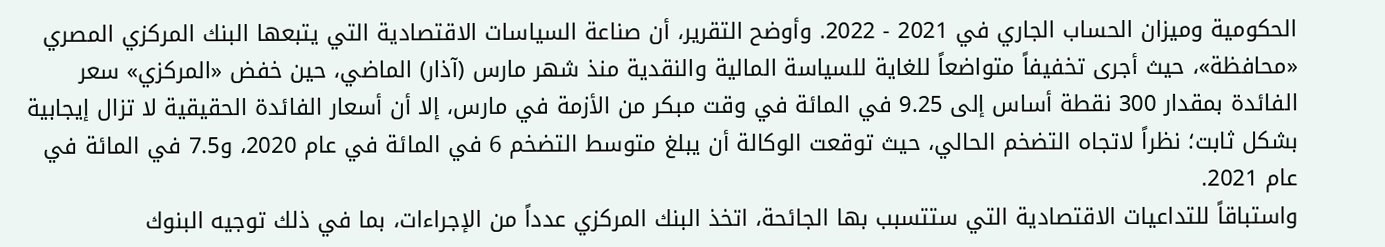الحكومية وميزان الحساب الجاري في 2021 - 2022. وأوضح التقرير، أن صناعة السياسات الاقتصادية التي يتبعها البنك المركزي المصري «محافظة»، حيث أجرى تخفيفاً متواضعاً للغاية للسياسة المالية والنقدية منذ شهر مارس (آذار) الماضي، حين خفض «المركزي» سعر الفائدة بمقدار 300 نقطة أساس إلى 9.25 في المائة في وقت مبكر من الأزمة في مارس، إلا أن أسعار الفائدة الحقيقية لا تزال إيجابية بشكل ثابت؛ نظراً لاتجاه التضخم الحالي، حيث توقعت الوكالة أن يبلغ متوسط التضخم 6 في المائة في عام 2020، و7.5 في المائة في عام 2021.
واستباقاً للتداعيات الاقتصادية التي ستتسبب بها الجائحة، اتخذ البنك المركزي عدداً من الإجراءات، بما في ذلك توجيه البنوك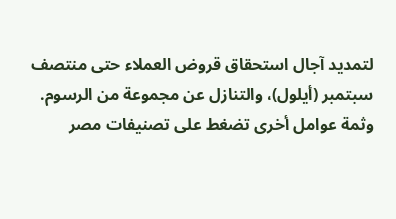لتمديد آجال استحقاق قروض العملاء حتى منتصف سبتمبر (أيلول)، والتنازل عن مجموعة من الرسوم.
وثمة عوامل أخرى تضغط على تصنيفات مصر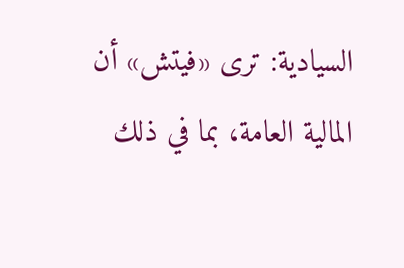السيادية: ترى «فيتش» أن المالية العامة، بما في ذلك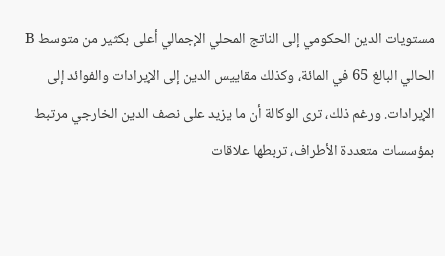مستويات الدين الحكومي إلى الناتج المحلي الإجمالي أعلى بكثير من متوسط B الحالي البالغ 65 في المائة، وكذلك مقاييس الدين إلى الإيرادات والفوائد إلى الإيرادات. ورغم ذلك، ترى الوكالة أن ما يزيد على نصف الدين الخارجي مرتبط بمؤسسات متعددة الأطراف، تربطها علاقات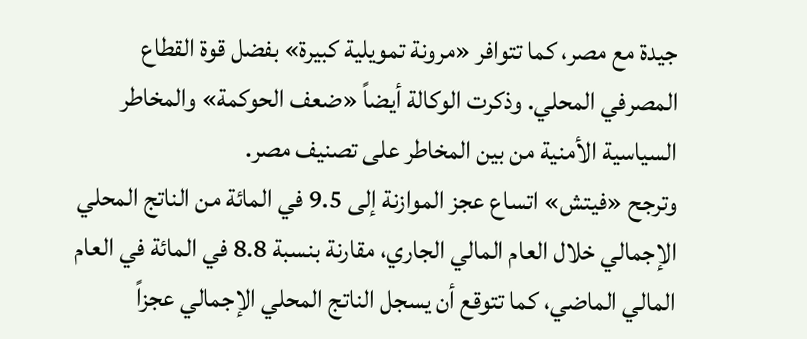جيدة مع مصر، كما تتوافر «مرونة تمويلية كبيرة» بفضل قوة القطاع المصرفي المحلي. وذكرت الوكالة أيضاً «ضعف الحوكمة» والمخاطر السياسية الأمنية من بين المخاطر على تصنيف مصر.
وترجح «فيتش» اتساع عجز الموازنة إلى 9.5 في المائة من الناتج المحلي الإجمالي خلال العام المالي الجاري، مقارنة بنسبة 8.8 في المائة في العام المالي الماضي، كما تتوقع أن يسجل الناتج المحلي الإجمالي عجزاً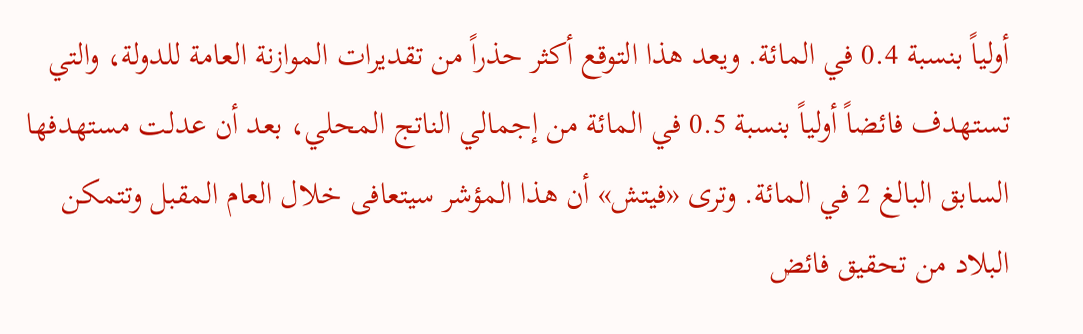أولياً بنسبة 0.4 في المائة. ويعد هذا التوقع أكثر حذراً من تقديرات الموازنة العامة للدولة، والتي تستهدف فائضاً أولياً بنسبة 0.5 في المائة من إجمالي الناتج المحلي، بعد أن عدلت مستهدفها السابق البالغ 2 في المائة. وترى «فيتش» أن هذا المؤشر سيتعافى خلال العام المقبل وتتمكن البلاد من تحقيق فائض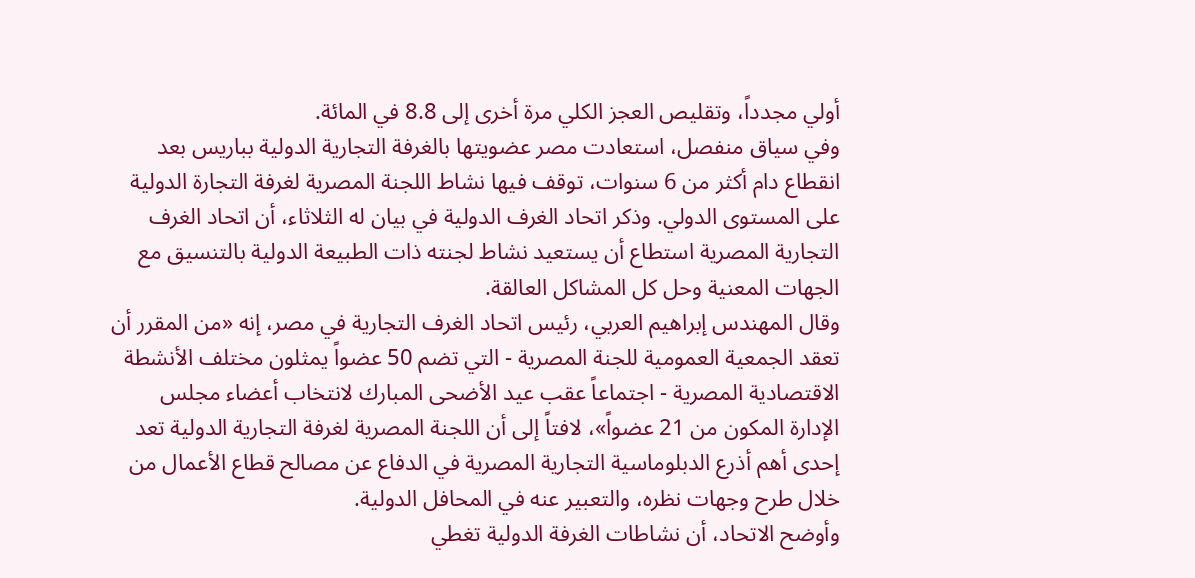أولي مجدداً، وتقليص العجز الكلي مرة أخرى إلى 8.8 في المائة.
وفي سياق منفصل، استعادت مصر عضويتها بالغرفة التجارية الدولية بباريس بعد انقطاع دام أكثر من 6 سنوات، توقف فيها نشاط اللجنة المصرية لغرفة التجارة الدولية على المستوى الدولي. وذكر اتحاد الغرف الدولية في بيان له الثلاثاء، أن اتحاد الغرف التجارية المصرية استطاع أن يستعيد نشاط لجنته ذات الطبيعة الدولية بالتنسيق مع الجهات المعنية وحل كل المشاكل العالقة.
وقال المهندس إبراهيم العربي، رئيس اتحاد الغرف التجارية في مصر، إنه «من المقرر أن تعقد الجمعية العمومية للجنة المصرية - التي تضم 50 عضواً يمثلون مختلف الأنشطة الاقتصادية المصرية - اجتماعاً عقب عيد الأضحى المبارك لانتخاب أعضاء مجلس الإدارة المكون من 21 عضواً»، لافتاً إلى أن اللجنة المصرية لغرفة التجارية الدولية تعد إحدى أهم أذرع الدبلوماسية التجارية المصرية في الدفاع عن مصالح قطاع الأعمال من خلال طرح وجهات نظره، والتعبير عنه في المحافل الدولية.
وأوضح الاتحاد، أن نشاطات الغرفة الدولية تغطي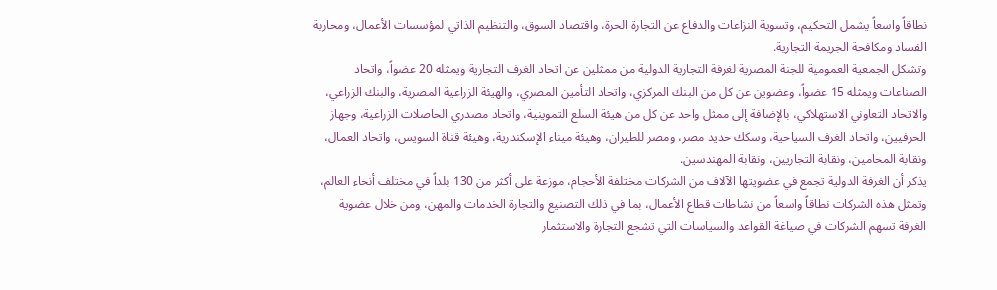نطاقاً واسعاً يشمل التحكيم، وتسوية النزاعات والدفاع عن التجارة الحرة، واقتصاد السوق، والتنظيم الذاتي لمؤسسات الأعمال، ومحاربة الفساد ومكافحة الجريمة التجارية.
وتشكل الجمعية العمومية للجنة المصرية لغرفة التجارية الدولية من ممثلين عن اتحاد الغرف التجارية ويمثله 20 عضواً، واتحاد الصناعات ويمثله 15 عضواً، وعضوين عن كل من البنك المركزي، واتحاد التأمين المصري، والهيئة الزراعية المصرية، والبنك الزراعي، والاتحاد التعاوني الاستهلاكي، بالإضافة إلى ممثل واحد عن كل من هيئة السلع التموينية، واتحاد مصدري الحاصلات الزراعية، وجهاز الحرفيين، واتحاد الغرف السياحية، وسكك حديد مصر، ومصر للطيران، وهيئة ميناء الإسكندرية، وهيئة قناة السويس، واتحاد العمال، ونقابة المحامين، ونقابة التجاريين، ونقابة المهندسين.
يذكر أن الغرفة الدولية تجمع في عضويتها الآلاف من الشركات مختلفة الأحجام، موزعة على أكثر من 130 بلداً في مختلف أنحاء العالم، وتمثل هذه الشركات نطاقاً واسعاً من نشاطات قطاع الأعمال، بما في ذلك التصنيع والتجارة الخدمات والمهن، ومن خلال عضوية الغرفة تسهم الشركات في صياغة القواعد والسياسات التي تشجع التجارة والاستثمار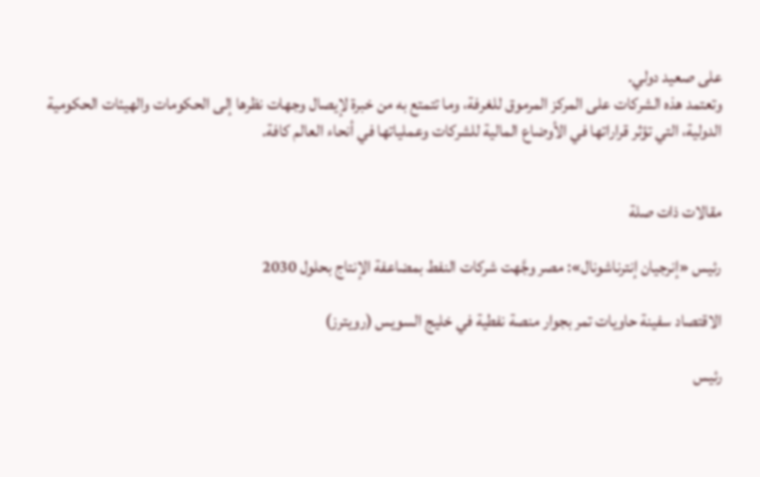على صعيد دولي.
وتعتمد هذه الشركات على المركز المرموق للغرفة، وما تتمتع به من خبرة لإيصال وجهات نظرها إلى الحكومات والهيئات الحكومية الدولية، التي تؤثر قراراتها في الأوضاع المالية للشركات وعملياتها في أنحاء العالم كافة.


مقالات ذات صلة

رئيس «إنرجيان إنترناشونال»: مصر وجَّهت شركات النفط بمضاعفة الإنتاج بحلول 2030

الاقتصاد سفينة حاويات تمر بجوار منصة نفطية في خليج السويس (رويترز)

رئيس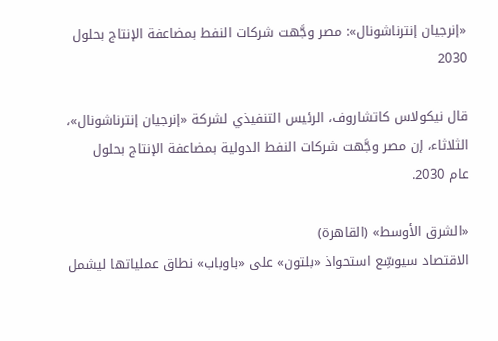«إنرجيان إنترناشونال»: مصر وجَّهت شركات النفط بمضاعفة الإنتاج بحلول 2030

قال نيكولاس كاتشاروف، الرئيس التنفيذي لشركة «إنرجيان ‌إنترناشونال»، الثلاثاء، إن ‌مصر وجَّهت شركات النفط الدولية بمضاعفة الإنتاج ‌بحلول عام ‍2030.

«الشرق الأوسط» (القاهرة)
الاقتصاد سيوسِّع استحواذ «بلتون» على «باوباب» نطاق عملياتها ليشمل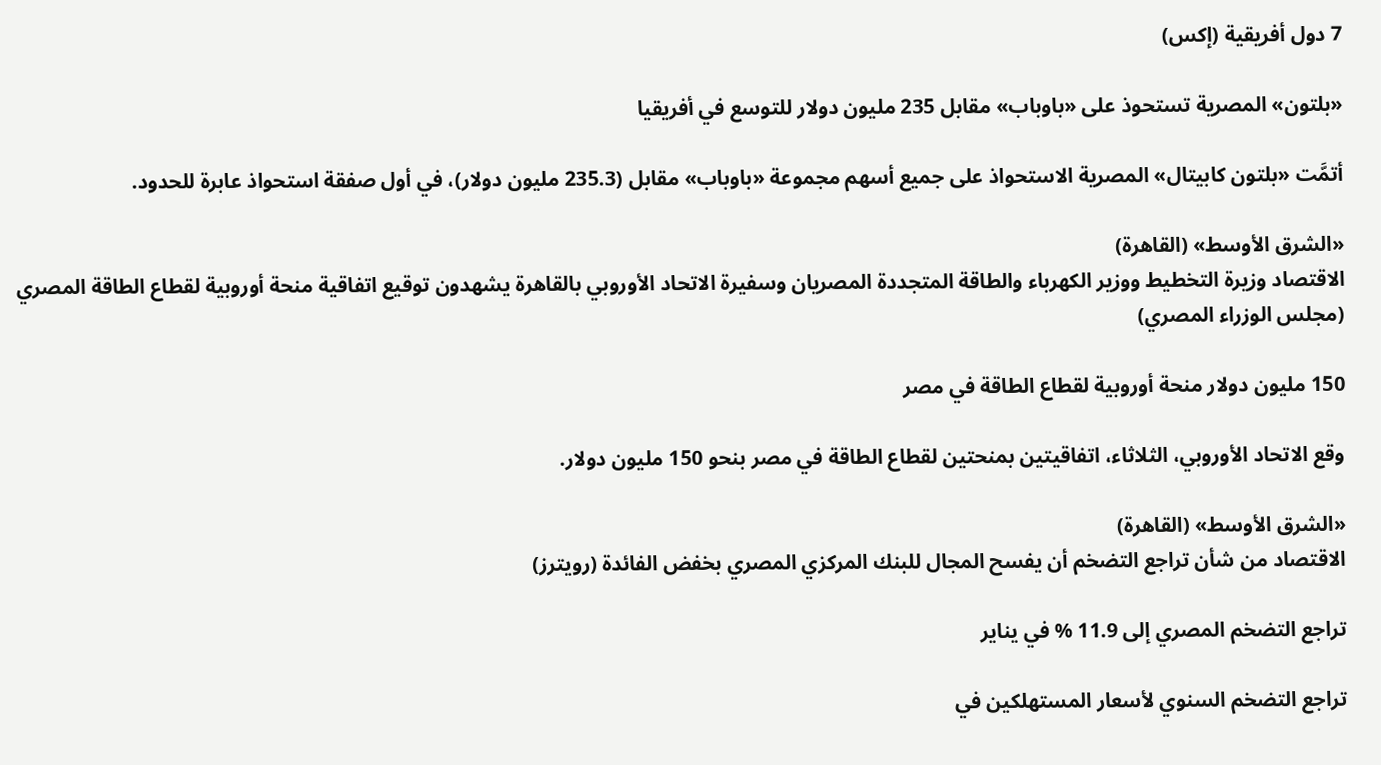7 دول أفريقية (إكس)

«بلتون» المصرية تستحوذ على «باوباب» مقابل 235 مليون دولار للتوسع في أفريقيا

أتمَّت «بلتون كابيتال» المصرية الاستحواذ على جميع أسهم مجموعة «باوباب» مقابل (235.3 مليون دولار)، في أول صفقة استحواذ عابرة للحدود.

«الشرق الأوسط» (القاهرة)
الاقتصاد وزيرة التخطيط ووزير الكهرباء والطاقة المتجددة المصريان وسفيرة الاتحاد الأوروبي بالقاهرة يشهدون توقيع اتفاقية منحة أوروبية لقطاع الطاقة المصري (مجلس الوزراء المصري)

150 مليون دولار منحة أوروبية لقطاع الطاقة في مصر

وقع الاتحاد الأوروبي، الثلاثاء، اتفاقيتين بمنحتين لقطاع الطاقة في مصر بنحو 150 مليون دولار.

«الشرق الأوسط» (القاهرة)
الاقتصاد من شأن تراجع التضخم أن يفسح المجال للبنك المركزي المصري بخفض الفائدة (رويترز)

تراجع التضخم المصري إلى 11.9 % في يناير

تراجع التضخم السنوي لأسعار المستهلكين في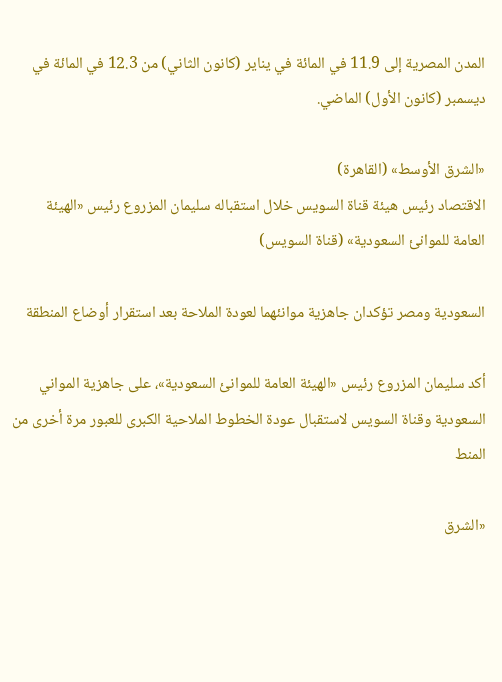المدن ‌المصرية إلى ‍11.9 في المائة في يناير (كانون الثاني) من 12.3 في المائة في ديسمبر (كانون الأول) الماضي.

«الشرق الأوسط» (القاهرة)
الاقتصاد رئيس هيئة قناة السويس خلال استقباله سليمان المزروع رئيس «الهيئة العامة للموانئ السعودية» (قناة السويس)

السعودية ومصر تؤكدان جاهزية موانئهما لعودة الملاحة بعد استقرار أوضاع المنطقة

أكد سليمان المزروع رئيس «الهيئة العامة للموانئ السعودية»، على جاهزية المواني السعودية وقناة السويس لاستقبال عودة الخطوط الملاحية الكبرى للعبور مرة أخرى من المنط

«الشرق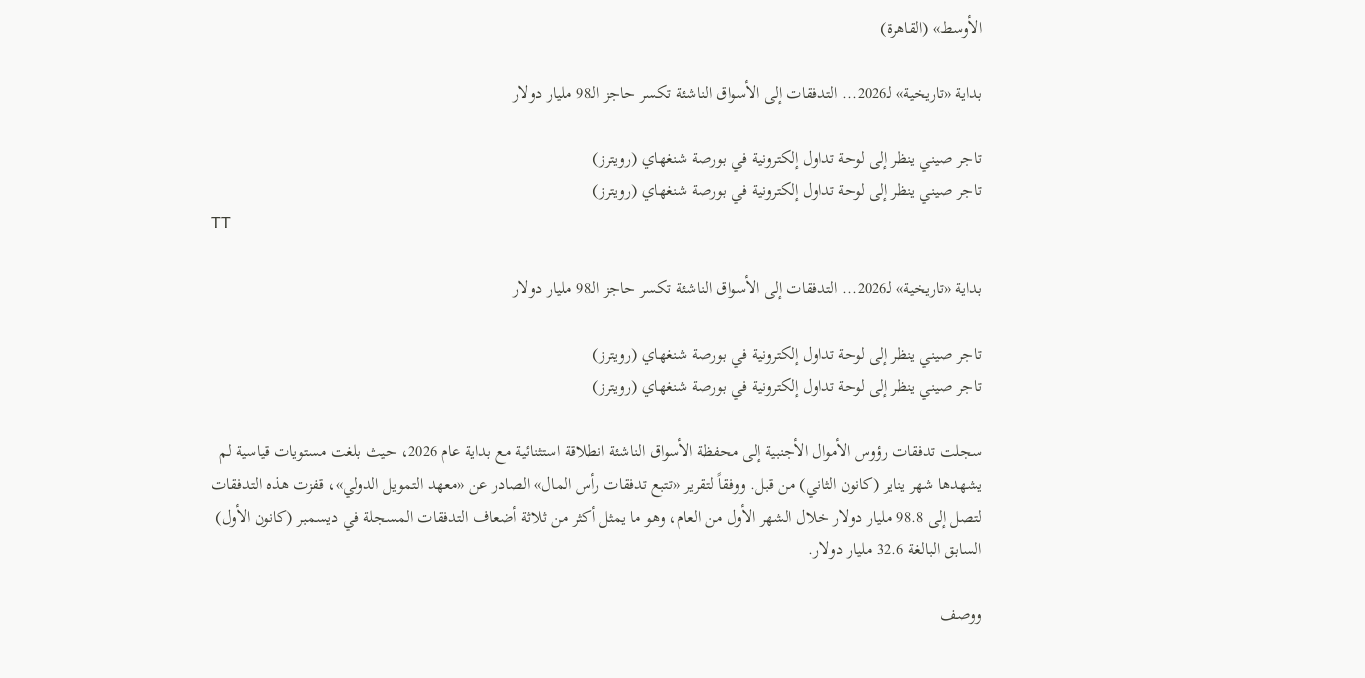الأوسط» (القاهرة)

بداية «تاريخية» لـ2026... التدفقات إلى الأسواق الناشئة تكسر حاجز الـ98 مليار دولار

تاجر صيني ينظر إلى لوحة تداول إلكترونية في بورصة شنغهاي (رويترز)
تاجر صيني ينظر إلى لوحة تداول إلكترونية في بورصة شنغهاي (رويترز)
TT

بداية «تاريخية» لـ2026... التدفقات إلى الأسواق الناشئة تكسر حاجز الـ98 مليار دولار

تاجر صيني ينظر إلى لوحة تداول إلكترونية في بورصة شنغهاي (رويترز)
تاجر صيني ينظر إلى لوحة تداول إلكترونية في بورصة شنغهاي (رويترز)

سجلت تدفقات رؤوس الأموال الأجنبية إلى محفظة الأسواق الناشئة انطلاقة استثنائية مع بداية عام 2026، حيث بلغت مستويات قياسية لم يشهدها شهر يناير (كانون الثاني) من قبل. ووفقاً لتقرير «تتبع تدفقات رأس المال» الصادر عن «معهد التمويل الدولي»، قفزت هذه التدفقات لتصل إلى 98.8 مليار دولار خلال الشهر الأول من العام، وهو ما يمثل أكثر من ثلاثة أضعاف التدفقات المسجلة في ديسمبر (كانون الأول) السابق البالغة 32.6 مليار دولار.

ووصف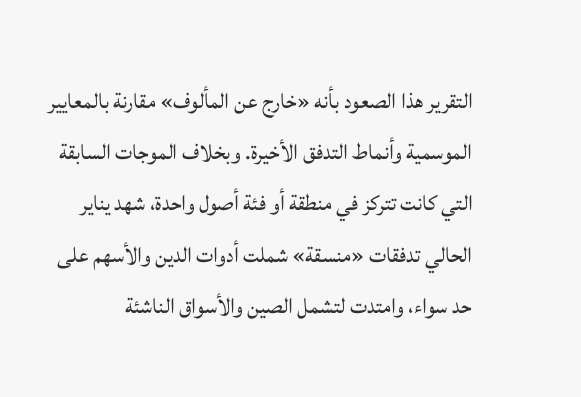التقرير هذا الصعود بأنه «خارج عن المألوف» مقارنة بالمعايير الموسمية وأنماط التدفق الأخيرة. وبخلاف الموجات السابقة التي كانت تتركز في منطقة أو فئة أصول واحدة، شهد يناير الحالي تدفقات «منسقة» شملت أدوات الدين والأسهم على حد سواء، وامتدت لتشمل الصين والأسواق الناشئة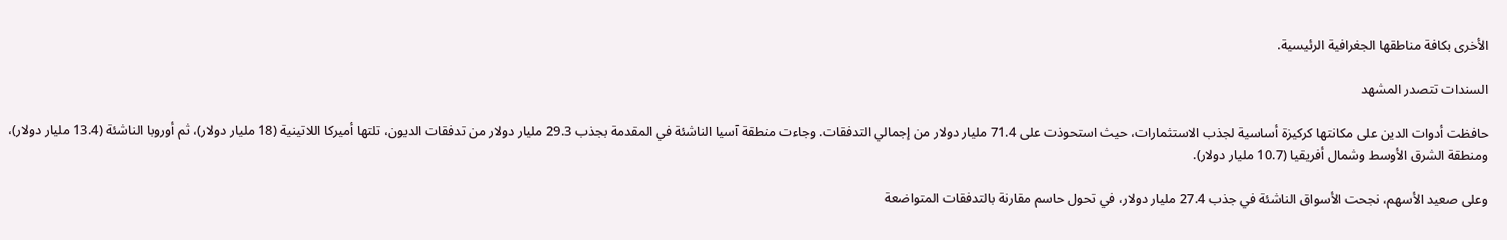الأخرى بكافة مناطقها الجغرافية الرئيسية.

السندات تتصدر المشهد

حافظت أدوات الدين على مكانتها كركيزة أساسية لجذب الاستثمارات، حيث استحوذت على 71.4 مليار دولار من إجمالي التدفقات. وجاءت منطقة آسيا الناشئة في المقدمة بجذب 29.3 مليار دولار من تدفقات الديون، تلتها أميركا اللاتينية (18 مليار دولار)، ثم أوروبا الناشئة (13.4 مليار دولار)، ومنطقة الشرق الأوسط وشمال أفريقيا (10.7 مليار دولار).

وعلى صعيد الأسهم، نجحت الأسواق الناشئة في جذب 27.4 مليار دولار، في تحول حاسم مقارنة بالتدفقات المتواضعة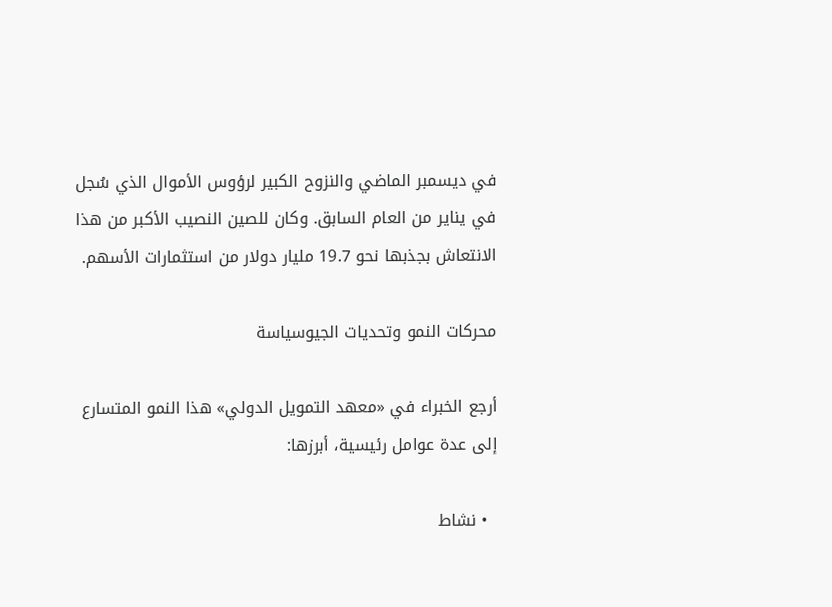في ديسمبر الماضي والنزوح الكبير لرؤوس الأموال الذي سُجل في يناير من العام السابق. وكان للصين النصيب الأكبر من هذا الانتعاش بجذبها نحو 19.7 مليار دولار من استثمارات الأسهم.

محركات النمو وتحديات الجيوسياسة

أرجع الخبراء في «معهد التمويل الدولي» هذا النمو المتسارع إلى عدة عوامل رئيسية، أبرزها:

  • نشاط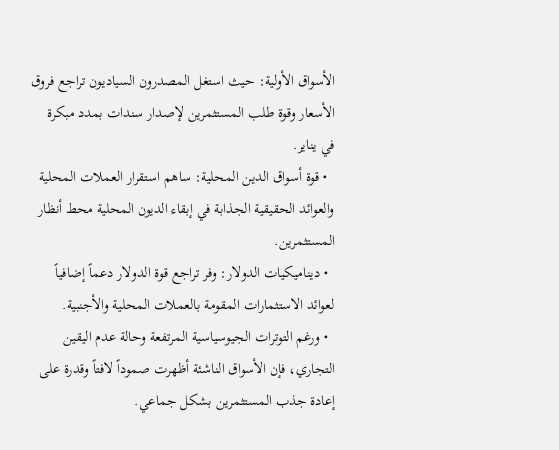الأسواق الأولية: حيث استغل المصدرون السياديون تراجع فروق الأسعار وقوة طلب المستثمرين لإصدار سندات بمدد مبكرة في يناير.
  • قوة أسواق الدين المحلية: ساهم استقرار العملات المحلية والعوائد الحقيقية الجذابة في إبقاء الديون المحلية محط أنظار المستثمرين.
  • ديناميكيات الدولار: وفر تراجع قوة الدولار دعماً إضافياً لعوائد الاستثمارات المقومة بالعملات المحلية والأجنبية.
  • ورغم التوترات الجيوسياسية المرتفعة وحالة عدم اليقين التجاري، فإن الأسواق الناشئة أظهرت صموداً لافتاً وقدرة على إعادة جذب المستثمرين بشكل جماعي.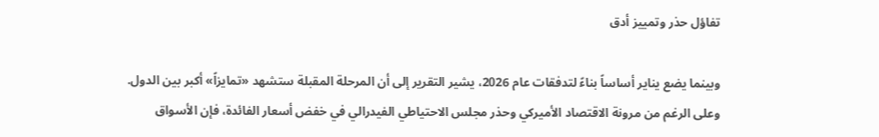تفاؤل حذر وتمييز أدق

وبينما يضع يناير أساساً بناءً لتدفقات عام 2026، يشير التقرير إلى أن المرحلة المقبلة ستشهد «تمايزاً» أكبر بين الدول. وعلى الرغم من مرونة الاقتصاد الأميركي وحذر مجلس الاحتياطي الفيدرالي في خفض أسعار الفائدة، فإن الأسواق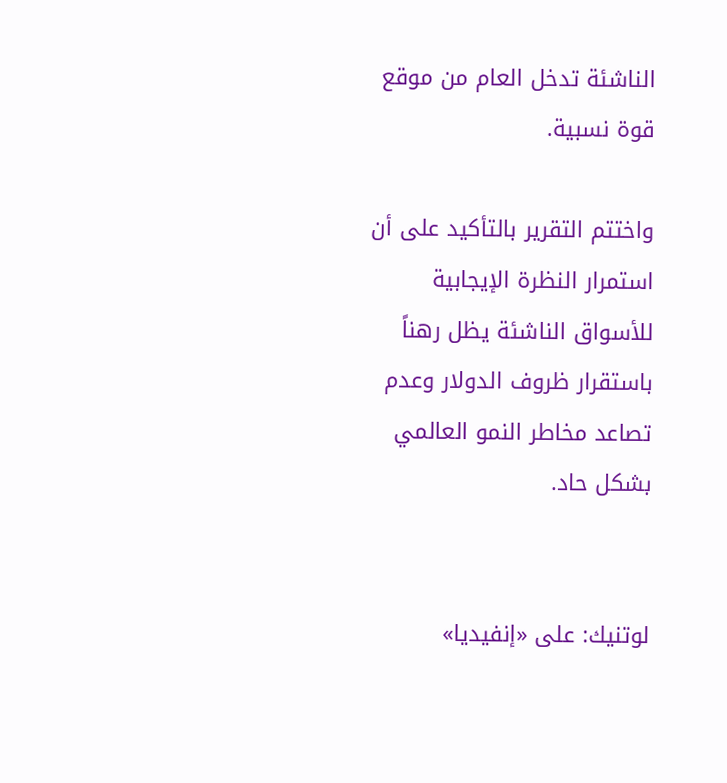الناشئة تدخل العام من موقع قوة نسبية.

واختتم التقرير بالتأكيد على أن استمرار النظرة الإيجابية للأسواق الناشئة يظل رهناً باستقرار ظروف الدولار وعدم تصاعد مخاطر النمو العالمي بشكل حاد.


لوتنيك: على «إنفيديا»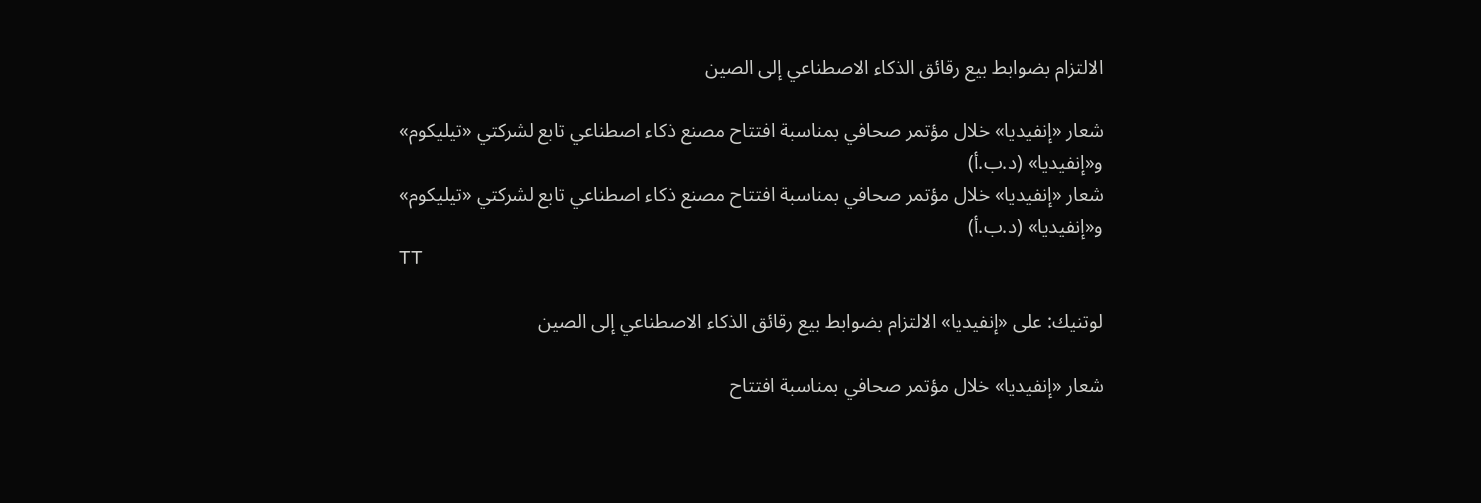الالتزام بضوابط بيع رقائق الذكاء الاصطناعي إلى الصين

شعار «إنفيديا» خلال مؤتمر صحافي بمناسبة افتتاح مصنع ذكاء اصطناعي تابع لشركتي «تيليكوم» و«إنفيديا» (د.ب.أ)
شعار «إنفيديا» خلال مؤتمر صحافي بمناسبة افتتاح مصنع ذكاء اصطناعي تابع لشركتي «تيليكوم» و«إنفيديا» (د.ب.أ)
TT

لوتنيك: على «إنفيديا» الالتزام بضوابط بيع رقائق الذكاء الاصطناعي إلى الصين

شعار «إنفيديا» خلال مؤتمر صحافي بمناسبة افتتاح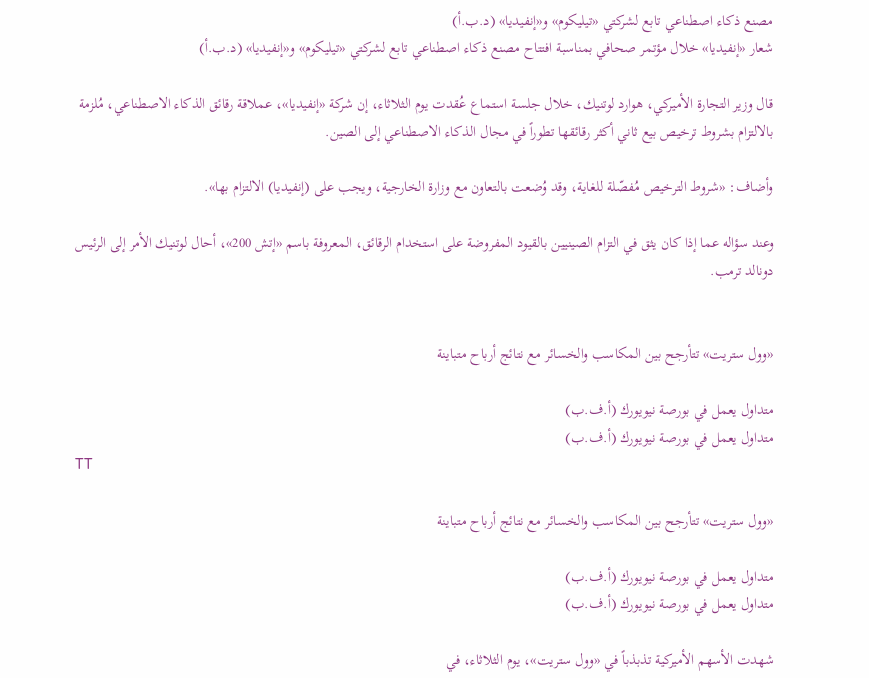مصنع ذكاء اصطناعي تابع لشركتي «تيليكوم» و«إنفيديا» (د.ب.أ)
شعار «إنفيديا» خلال مؤتمر صحافي بمناسبة افتتاح مصنع ذكاء اصطناعي تابع لشركتي «تيليكوم» و«إنفيديا» (د.ب.أ)

قال وزير التجارة الأميركي، هوارد لوتنيك، خلال جلسة استماع عُقدت يوم الثلاثاء، إن شركة «إنفيديا»، عملاقة رقائق الذكاء الاصطناعي، مُلزمة بالالتزام بشروط ترخيص بيع ثاني أكثر رقائقها تطوراً في مجال الذكاء الاصطناعي إلى الصين.

وأضاف: «شروط الترخيص مُفصّلة للغاية، وقد وُضعت بالتعاون مع وزارة الخارجية، ويجب على (إنفيديا) الالتزام بها».

وعند سؤاله عما إذا كان يثق في التزام الصينيين بالقيود المفروضة على استخدام الرقائق، المعروفة باسم «إتش 200»، أحال لوتنيك الأمر إلى الرئيس دونالد ترمب.


«وول ستريت» تتأرجح بين المكاسب والخسائر مع نتائج أرباح متباينة

متداول يعمل في بورصة نيويورك (أ.ف.ب)
متداول يعمل في بورصة نيويورك (أ.ف.ب)
TT

«وول ستريت» تتأرجح بين المكاسب والخسائر مع نتائج أرباح متباينة

متداول يعمل في بورصة نيويورك (أ.ف.ب)
متداول يعمل في بورصة نيويورك (أ.ف.ب)

شهدت الأسهم الأميركية تذبذباً في «وول ستريت»، يوم الثلاثاء، في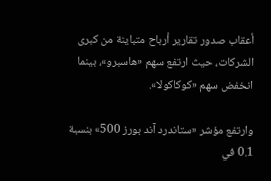أعقاب صدور تقارير أرباح متباينة من كبرى الشركات، حيث ارتفع سهم «هاسبرو»، بينما انخفض سهم «كوكاكولا».

وارتفع مؤشر «ستاندرد آند بورز 500» بنسبة 0.1 في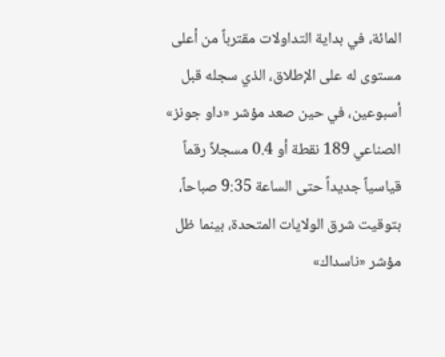المائة، في بداية التداولات مقترباً من أعلى مستوى له على الإطلاق، الذي سجله قبل أسبوعين، في حين صعد مؤشر «داو جونز» الصناعي 189 نقطة أو 0.4 مسجلاً رقماً قياسياً جديداً حتى الساعة 9:35 صباحاً، بتوقيت شرق الولايات المتحدة، بينما ظل مؤشر «ناسداك»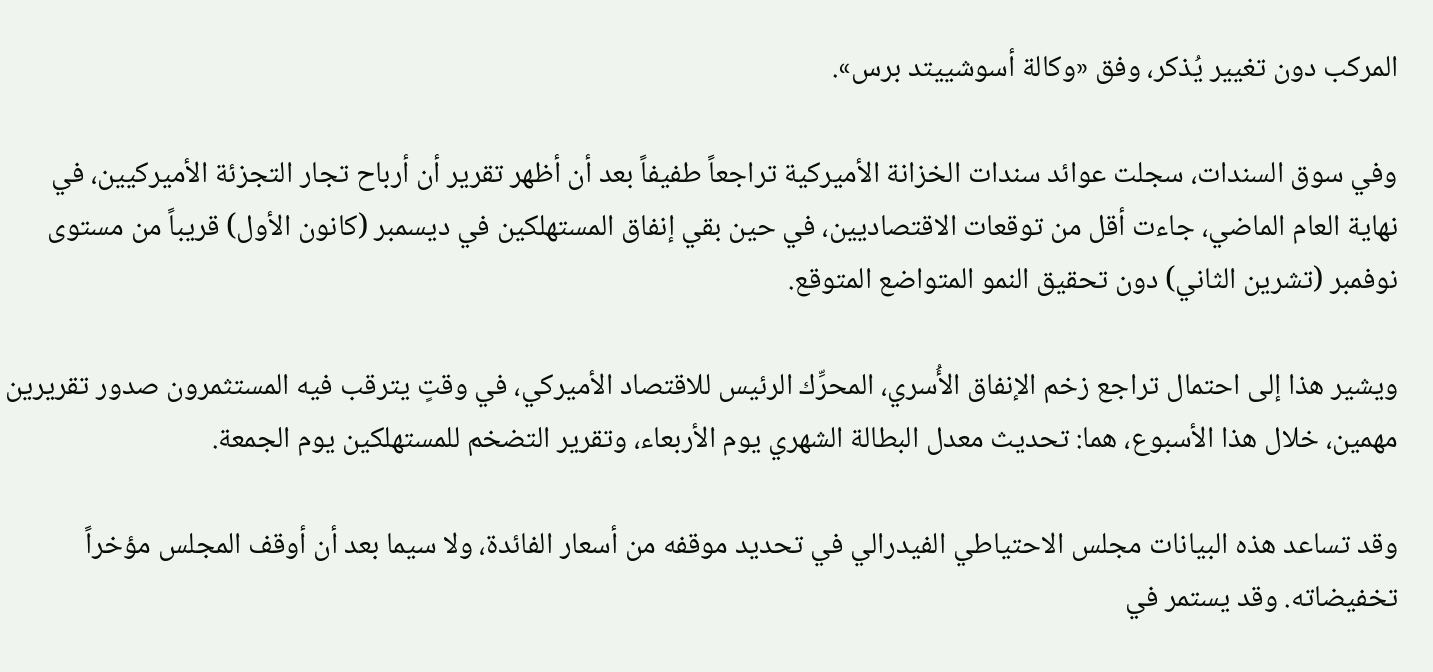المركب دون تغيير يُذكر، وفق «وكالة أسوشييتد برس».

وفي سوق السندات، سجلت عوائد سندات الخزانة الأميركية تراجعاً طفيفاً بعد أن أظهر تقرير أن أرباح تجار التجزئة الأميركيين، في نهاية العام الماضي، جاءت أقل من توقعات الاقتصاديين، في حين بقي إنفاق المستهلكين في ديسمبر (كانون الأول) قريباً من مستوى نوفمبر (تشرين الثاني) دون تحقيق النمو المتواضع المتوقع.

ويشير هذا إلى احتمال تراجع زخم الإنفاق الأُسري، المحرِّك الرئيس للاقتصاد الأميركي، في وقتٍ يترقب فيه المستثمرون صدور تقريرين مهمين، خلال هذا الأسبوع، هما: تحديث معدل البطالة الشهري يوم الأربعاء، وتقرير التضخم للمستهلكين يوم الجمعة.

وقد تساعد هذه البيانات مجلس الاحتياطي الفيدرالي في تحديد موقفه من أسعار الفائدة، ولا سيما بعد أن أوقف المجلس مؤخراً تخفيضاته. وقد يستمر في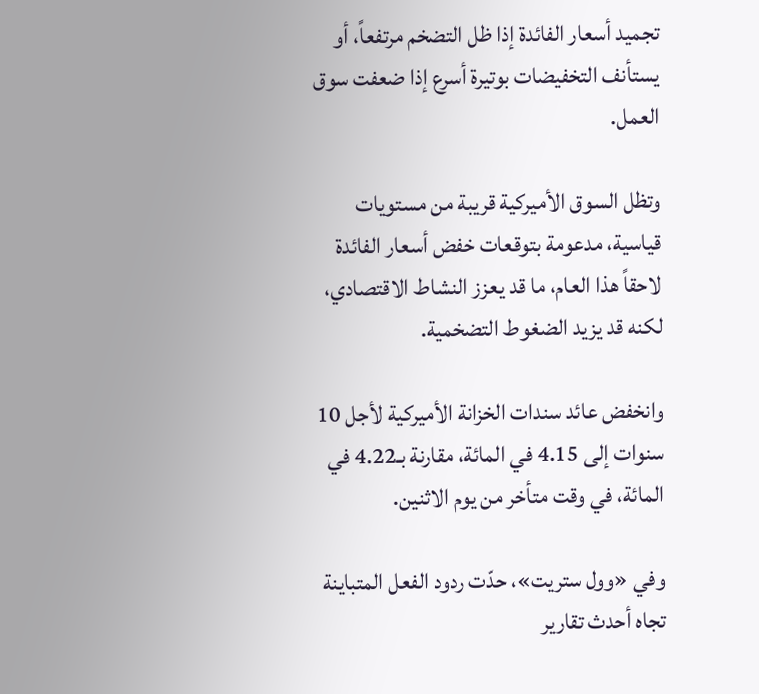تجميد أسعار الفائدة إذا ظل التضخم مرتفعاً، أو يستأنف التخفيضات بوتيرة أسرع إذا ضعفت سوق العمل.

وتظل السوق الأميركية قريبة من مستويات قياسية، مدعومة بتوقعات خفض أسعار الفائدة لاحقاً هذا العام، ما قد يعزز النشاط الاقتصادي، لكنه قد يزيد الضغوط التضخمية.

وانخفض عائد سندات الخزانة الأميركية لأجل 10 سنوات إلى 4.15 في المائة، مقارنة بـ4.22 في المائة، في وقت متأخر من يوم الاثنين.

وفي «وول ستريت»، حدّت ردود الفعل المتباينة تجاه أحدث تقارير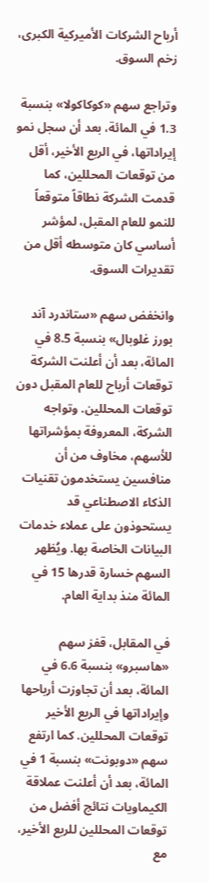أرباح الشركات الأميركية الكبرى، زخم السوق.

وتراجع سهم «كوكاكولا» بنسبة 1.3 في المائة، بعد أن سجل نمو إيراداتها، في الربع الأخير، أقل من توقعات المحللين، كما قدمت الشركة نطاقاً متوقعاً للنمو للعام المقبل، لمؤشر أساسي كان متوسطه أقل من تقديرات السوق.

وانخفض سهم «ستاندرد آند بورز غلوبال» بنسبة 8.5 في المائة، بعد أن أعلنت الشركة توقعات أرباح للعام المقبل دون توقعات المحللين. وتواجه الشركة، المعروفة بمؤشراتها للأسهم، مخاوف من أن منافسين يستخدمون تقنيات الذكاء الاصطناعي قد يستحوذون على عملاء خدمات البيانات الخاصة بها. ويُظهر السهم خسارة قدرها 15 في المائة منذ بداية العام.

في المقابل، قفز سهم «هاسبرو» بنسبة 6.6 في المائة، بعد أن تجاوزت أرباحها وإيراداتها في الربع الأخير توقعات المحللين. كما ارتفع سهم «دوبونت» بنسبة 1 في المائة، بعد أن أعلنت عملاقة الكيماويات نتائج أفضل من توقعات المحللين للربع الأخير، مع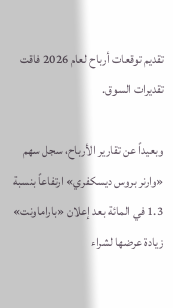تقديم توقعات أرباح لعام 2026 فاقت تقديرات السوق.

وبعيداً عن تقارير الأرباح، سجل سهم «وارنر بروس ديسكفري» ارتفاعاً بنسبة 1.3 في المائة بعد إعلان «باراماونت» زيادة عرضها لشراء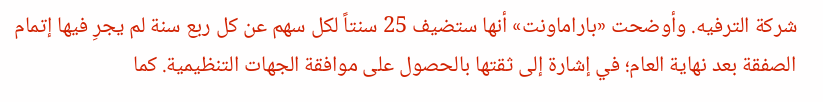شركة الترفيه. وأوضحت «باراماونت» أنها ستضيف 25 سنتاً لكل سهم عن كل ربع سنة لم يجرِ فيها إتمام الصفقة بعد نهاية العام؛ في إشارة إلى ثقتها بالحصول على موافقة الجهات التنظيمية. كما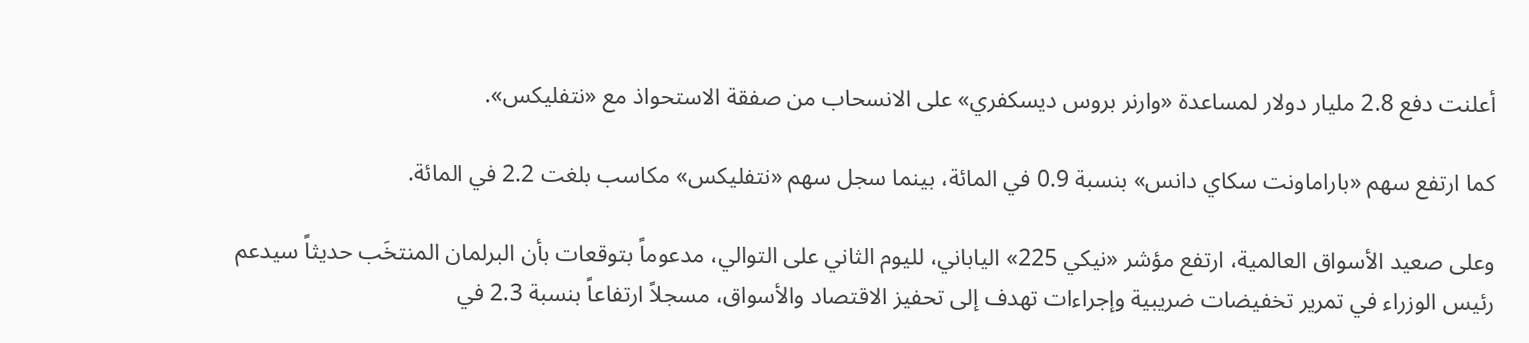أعلنت دفع 2.8 مليار دولار لمساعدة «وارنر بروس ديسكفري» على الانسحاب من صفقة الاستحواذ مع «نتفليكس».

كما ارتفع سهم «باراماونت سكاي دانس» بنسبة 0.9 في المائة، بينما سجل سهم «نتفليكس» مكاسب بلغت 2.2 في المائة.

وعلى صعيد الأسواق العالمية، ارتفع مؤشر «نيكي 225» الياباني، لليوم الثاني على التوالي، مدعوماً بتوقعات بأن البرلمان المنتخَب حديثاً سيدعم رئيس الوزراء في تمرير تخفيضات ضريبية وإجراءات تهدف إلى تحفيز الاقتصاد والأسواق، مسجلاً ارتفاعاً بنسبة 2.3 في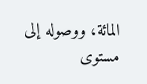المائة، ووصوله إلى مستوى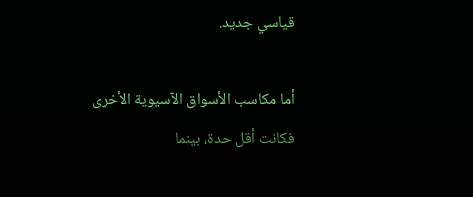قياسي جديد.

أما مكاسب الأسواق الآسيوية الأخرى فكانت أقل حدة، بينما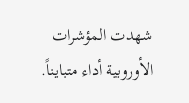شهدت المؤشرات الأوروبية أداء متبايناً.